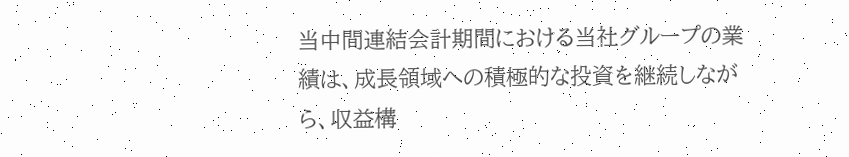当中間連結会計期間における当社グループの業績は、成長領域への積極的な投資を継続しながら、収益構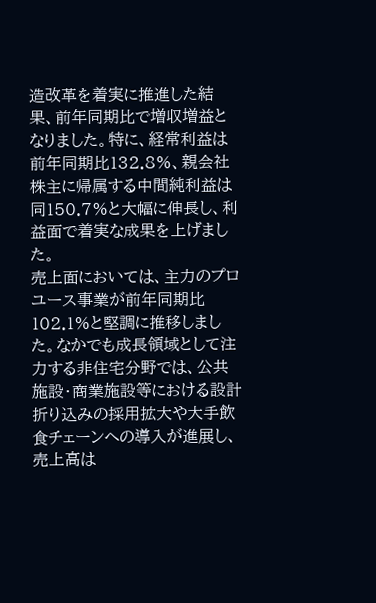造改革を着実に推進した結果、前年同期比で増収増益となりました。特に、経常利益は前年同期比132.8%、親会社株主に帰属する中間純利益は同150.7%と大幅に伸長し、利益面で着実な成果を上げました。
売上面においては、主力のプロユース事業が前年同期比102.1%と堅調に推移しました。なかでも成長領域として注力する非住宅分野では、公共施設・商業施設等における設計折り込みの採用拡大や大手飲食チェーンへの導入が進展し、売上高は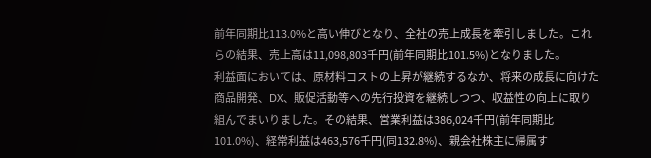前年同期比113.0%と高い伸びとなり、全社の売上成長を牽引しました。これらの結果、売上高は11,098,803千円(前年同期比101.5%)となりました。
利益面においては、原材料コストの上昇が継続するなか、将来の成長に向けた商品開発、DX、販促活動等への先行投資を継続しつつ、収益性の向上に取り組んでまいりました。その結果、営業利益は386,024千円(前年同期比101.0%)、経常利益は463,576千円(同132.8%)、親会社株主に帰属す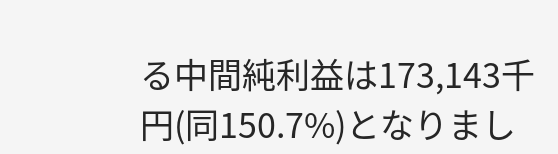る中間純利益は173,143千円(同150.7%)となりまし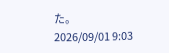た。
2026/09/01 9:03